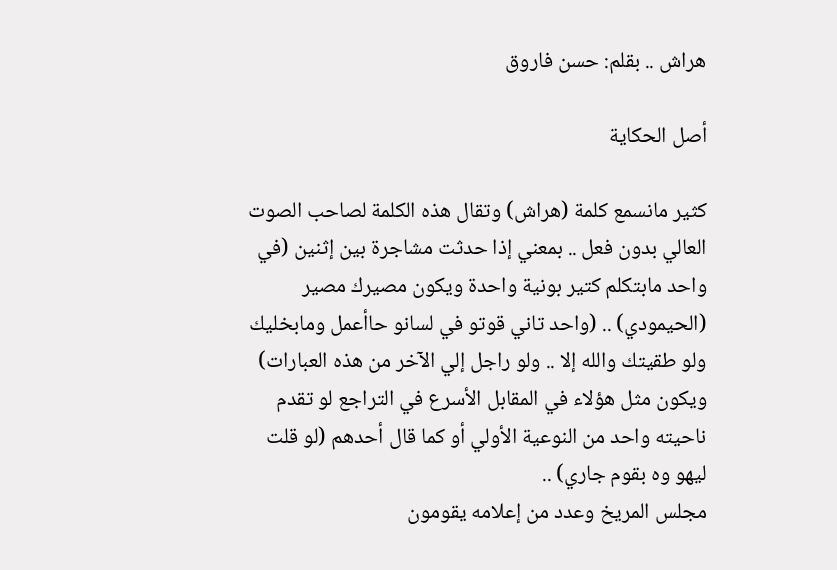هراش .. بقلم: حسن فاروق

أصل الحكاية

كثير مانسمع كلمة (هراش) وتقال هذه الكلمة لصاحب الصوت العالي بدون فعل .. بمعني إذا حدثت مشاجرة بين إثنين (في واحد مابتكلم كتير بونية واحدة ويكون مصيرك مصير (الحيمودي) .. (واحد تاني قوتو في لسانو حاأعمل ومابخليك ولو طقيتك والله إلا .. ولو راجل إلي الآخر من هذه العبارات) ويكون مثل هؤلاء في المقابل الأسرع في التراجع لو تقدم ناحيته واحد من النوعية الأولي أو كما قال أحدهم (لو قلت ليهو وه بقوم جاري) ..
مجلس المريخ وعدد من إعلامه يقومون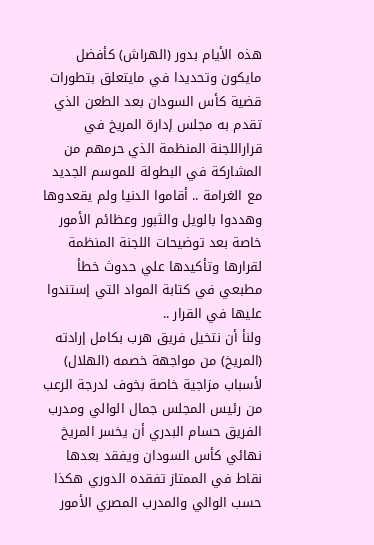هذه الأيام بدور (الهراش) كأفضل مايكون وتحديدا في مايتعلق بتطورات قضية كأس السودان بعد الطعن الذي تقدم به مجلس إدارة المريخ في قراراللجنة المنظمة الذي حرمهم من المشاركة في البطولة للموسم الجديد مع الغرامة .. أقاموا الدنيا ولم يقعدوها وهددوا بالويل والثبور وعظائم الأمور خاصة بعد توضيحات اللجنة المنظمة لقرارها وتأكيدها علي حدوث خطأ مطبعي في كتابة المواد التي إستندوا عليها في القرار ..
ولنأ أن نتخيل فريق هرب بكامل إرادته (المريخ) من مواجهة خصمه (الهلال) لأسباب مزاجية خاصة بخوف لدرجة الرعب من رئيس المجلس جمال الوالي ومدرب الفريق حسام البدري أن يخسر المريخ نهائي كأس السودان ويفقد بعدها نقاط في الممتاز تفقده الدوري هكذا حسب الوالي والمدرب المصري الأمور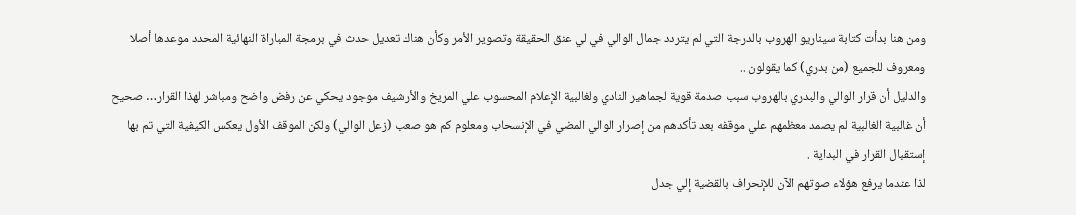ومن هنا بدأت كتابة سيناريو الهروب بالدرجة التي لم يتردد جمال الوالي في لي عنق الحقيقة وتصوير الأمر وكأن هناك تعديل حدث في برمجة المباراة النهائية المحدد موعدها أصلا ومعروف للجميع (من بدري) كما يقولون ..
والدليل أن قرار الوالي والبدري بالهروب سبب صدمة قوية لجماهير النادي ولغالبية الإعلام المحسوب علي المريخ والأرشيف موجود يحكي عن رفض واضح ومباشر لهذا القرار… صحيح أن غالبية الغالبية لم يصمد معظمهم علي موقفه بعد تأكدهم من إصرار الوالي المضي في الإنسحاب ومعلوم كم هو صعب (زعل الوالي) ولكن الموقف الأول يعكس الكيفية التي تم بها إستقبال القرار في البداية .
لذا عندما يرفع هؤلاء صوتهم الآن للإنحراف بالقضية إلي جدل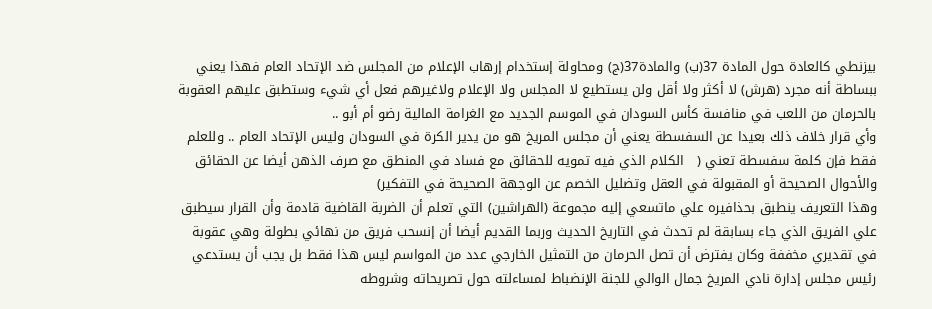بيزنطي كالعادة حول المادة 37(ب) والمادة37(ج) ومحاولة إستخدام إرهاب الإعلام من المجلس ضد الإتحاد العام فهذا يعني ببساطة أنه مجرد (هرش) لا أكثر ولا أقل ولن يستطيع لا المجلس ولا الإعلام ولاغيرهم فعل أي شيء وستطبق عليهم العقوبة بالحرمان من اللعب في منافسة كأس السودان في الموسم الجديد مع الغرامة المالية رضو أم أبو ..
وأي قرار خلاف ذلك بعيدا عن السفسطة يعني أن مجلس المريخ هو من يدير الكرة في السودان وليس الإتحاد العام .. وللعلم فقط فإن كلمة سفسطة تعني (   الكلام الذي فيه تمويه للحقائق مع فساد في المنطق مع صرف الذهن أيضا عن الحقائق والأحوال الصحيحة أو المقبولة في العقل وتضليل الخصم عن الوجهة الصحيحة في التفكير)
وهذا التعريف ينطبق بحذافيره علي ماتسعي إليه مجموعة (الهراشين) التي تعلم أن الضربة القاضية قادمة وأن القرار سيطبق علي الفريق الذي جاء بسابقة لم تحدث في التاريخ الحديث وربما القديم أيضا أن إنسحب فريق من نهائي بطولة وهي عقوبة في تقديري مخففة وكان يفترض أن تصل الحرمان من التمثيل الخارجي عدد من المواسم ليس هذا فقط بل يجب أن يستدعي رئيس مجلس إدارة نادي المريخ جمال الوالي للجنة الإنضباط لمساءلته حول تصريحاته وشروطه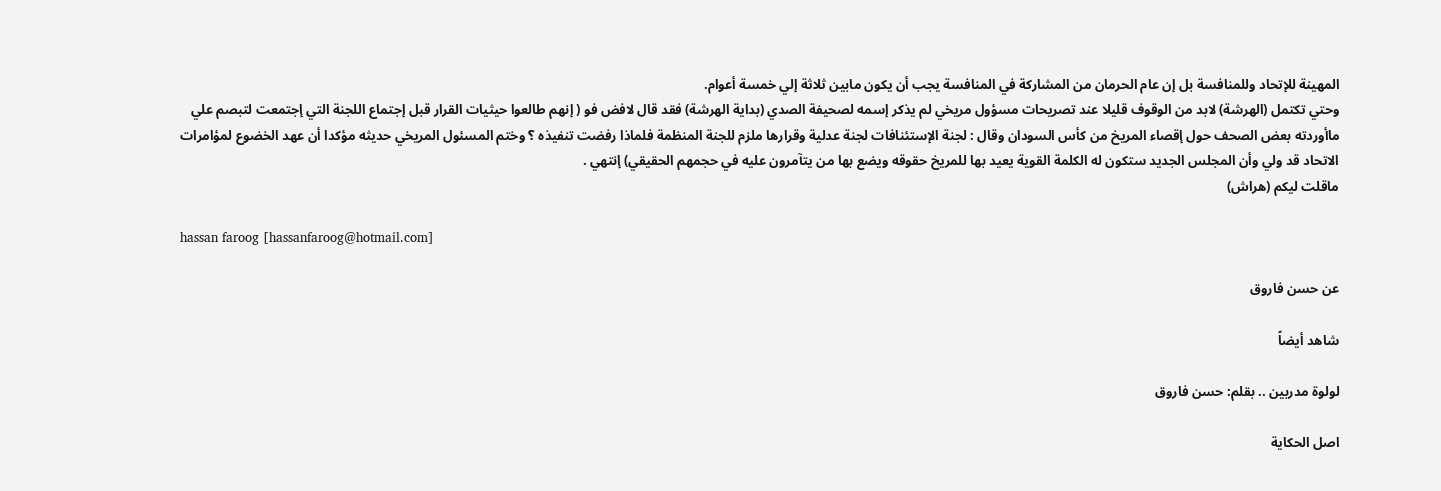المهينة للإتحاد وللمنافسة بل إن عام الحرمان من المشاركة في المنافسة يجب أن يكون مابين ثلاثة إلي خمسة أعوام.
وحتي تكتمل (الهرشة) لابد من الوقوف قليلا عند تصريحات مسؤول مريخي لم يذكر إسمه لصحيفة الصدي (بداية الهرشة) فقد قال لافض فو ( إنهم طالعوا حيثيات القرار قبل إجتماع اللجنة التي إجتمعت لتبصم علي ماأوردته بعض الصحف حول إقصاء المريخ من كأس السودان وقال : لجنة الإستئنافات لجنة عدلية وقرارها ملزم للجنة المنظمة فلماذا رفضت تنفيذه ؟ وختم المسئول المريخي حديثه مؤكدا أن عهد الخضوع لمؤامرات الاتحاد قد ولي وأن المجلس الجديد ستكون له الكلمة القوية يعيد بها للمريخ حقوقه ويضع بها من يتآمرون عليه في حجمهم الحقيقي) إنتهي .
ماقلت ليكم (هراش)

hassan faroog [hassanfaroog@hotmail.com]

عن حسن فاروق

شاهد أيضاً

لولوة مدربين .. بقلم: حسن فاروق

اصل الحكاية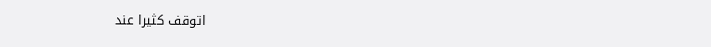اتوقف كثيرا عند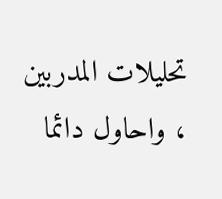تحليلات المدربين ، واحاول دائما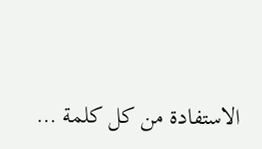الاستفادة من كل كلمة …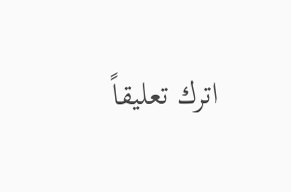اترك تعليقاً